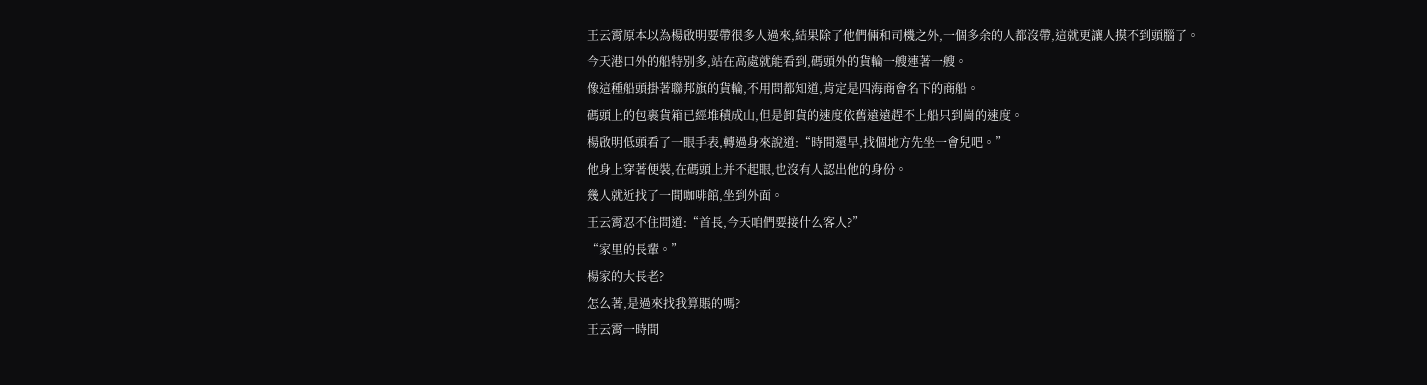王云霄原本以為楊啟明要帶很多人過來,結果除了他們倆和司機之外,一個多余的人都沒帶,這就更讓人摸不到頭腦了。
今天港口外的船特別多,站在高處就能看到,碼頭外的貨輪一艘連著一艘。
像這種船頭掛著聯邦旗的貨輪,不用問都知道,肯定是四海商會名下的商船。
碼頭上的包裹貨箱已經堆積成山,但是卸貨的速度依舊遠遠趕不上船只到崗的速度。
楊啟明低頭看了一眼手表,轉過身來說道:“時間還早,找個地方先坐一會兒吧。”
他身上穿著便裝,在碼頭上并不起眼,也沒有人認出他的身份。
幾人就近找了一間咖啡館,坐到外面。
王云霄忍不住問道:“首長,今天咱們要接什么客人?”
“家里的長輩。”
楊家的大長老?
怎么著,是過來找我算賬的嗎?
王云霄一時間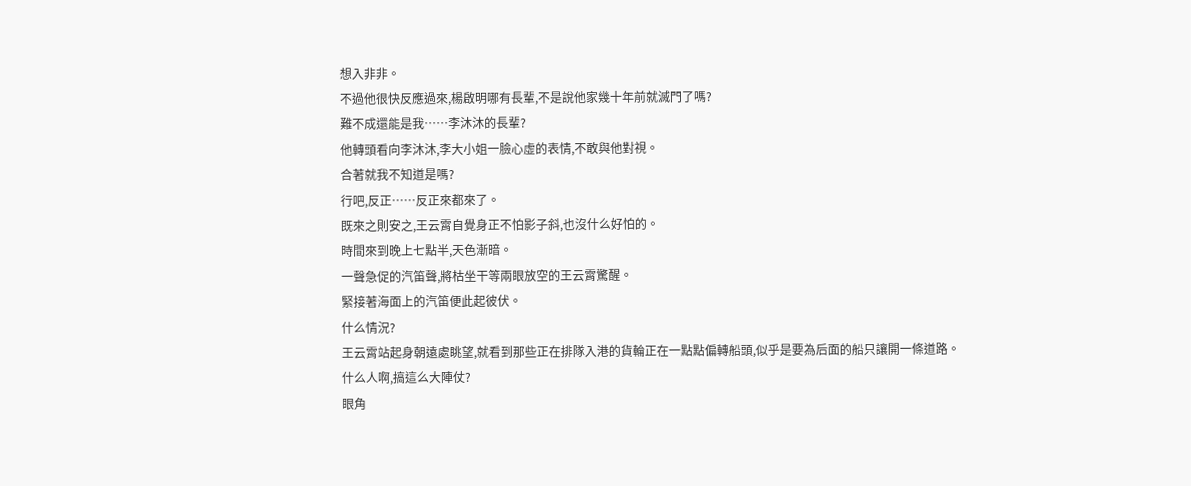想入非非。
不過他很快反應過來,楊啟明哪有長輩,不是說他家幾十年前就滅門了嗎?
難不成還能是我……李沐沐的長輩?
他轉頭看向李沐沐,李大小姐一臉心虛的表情,不敢與他對視。
合著就我不知道是嗎?
行吧,反正……反正來都來了。
既來之則安之,王云霄自覺身正不怕影子斜,也沒什么好怕的。
時間來到晚上七點半,天色漸暗。
一聲急促的汽笛聲,將枯坐干等兩眼放空的王云霄驚醒。
緊接著海面上的汽笛便此起彼伏。
什么情況?
王云霄站起身朝遠處眺望,就看到那些正在排隊入港的貨輪正在一點點偏轉船頭,似乎是要為后面的船只讓開一條道路。
什么人啊,搞這么大陣仗?
眼角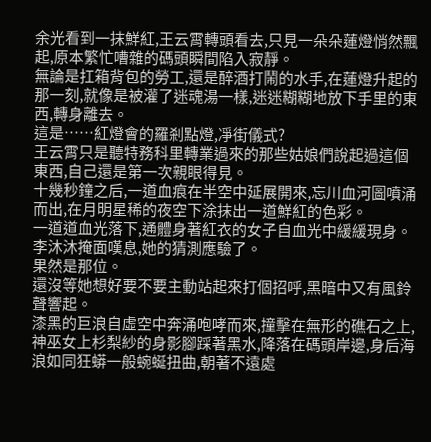余光看到一抹鮮紅,王云霄轉頭看去,只見一朵朵蓮燈悄然飄起,原本繁忙嘈雜的碼頭瞬間陷入寂靜。
無論是扛箱背包的勞工,還是醉酒打鬧的水手,在蓮燈升起的那一刻,就像是被灌了迷魂湯一樣,迷迷糊糊地放下手里的東西,轉身離去。
這是……紅燈會的羅剎點燈,凈街儀式?
王云霄只是聽特務科里轉業過來的那些姑娘們說起過這個東西,自己還是第一次親眼得見。
十幾秒鐘之后,一道血痕在半空中延展開來,忘川血河圖噴涌而出,在月明星稀的夜空下涂抹出一道鮮紅的色彩。
一道道血光落下,通體身著紅衣的女子自血光中緩緩現身。
李沐沐掩面嘆息,她的猜測應驗了。
果然是那位。
還沒等她想好要不要主動站起來打個招呼,黑暗中又有風鈴聲響起。
漆黑的巨浪自虛空中奔涌咆哮而來,撞擊在無形的礁石之上,神巫女上杉梨紗的身影腳踩著黑水,降落在碼頭岸邊,身后海浪如同狂蟒一般蜿蜒扭曲,朝著不遠處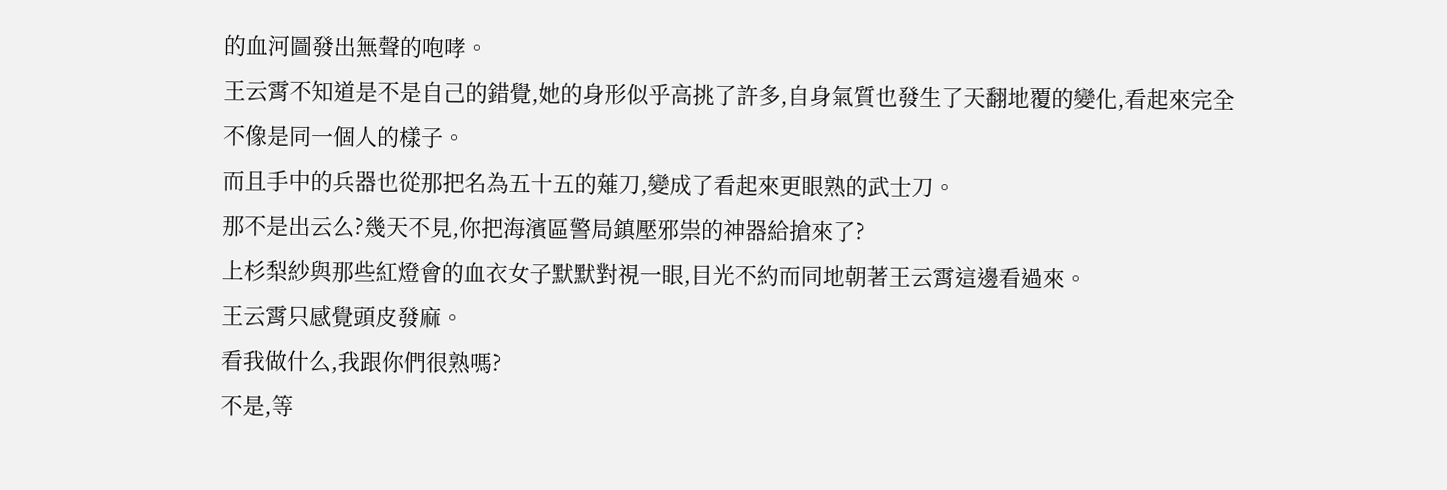的血河圖發出無聲的咆哮。
王云霄不知道是不是自己的錯覺,她的身形似乎高挑了許多,自身氣質也發生了天翻地覆的變化,看起來完全不像是同一個人的樣子。
而且手中的兵器也從那把名為五十五的薙刀,變成了看起來更眼熟的武士刀。
那不是出云么?幾天不見,你把海濱區警局鎮壓邪祟的神器給搶來了?
上杉梨紗與那些紅燈會的血衣女子默默對視一眼,目光不約而同地朝著王云霄這邊看過來。
王云霄只感覺頭皮發麻。
看我做什么,我跟你們很熟嗎?
不是,等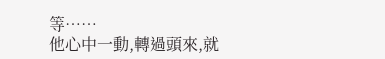等……
他心中一動,轉過頭來,就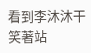看到李沐沐干笑著站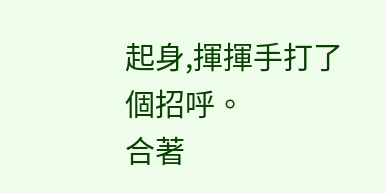起身,揮揮手打了個招呼。
合著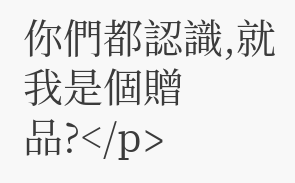你們都認識,就我是個贈品?</p>